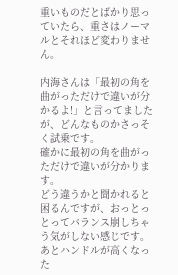重いものだとばかり思っていたら、重さはノーマルとそれほど変わりません。

内海さんは「最初の角を曲がっただけで違いが分かるよ!」と言ってましたが、どんなものかさっそく試乗です。
確かに最初の角を曲がっただけで違いが分かります。
どう違うかと聞かれると困るんですが、おっとっとってバランス崩しちゃう気がしない感じです。
あとハンドルが高くなった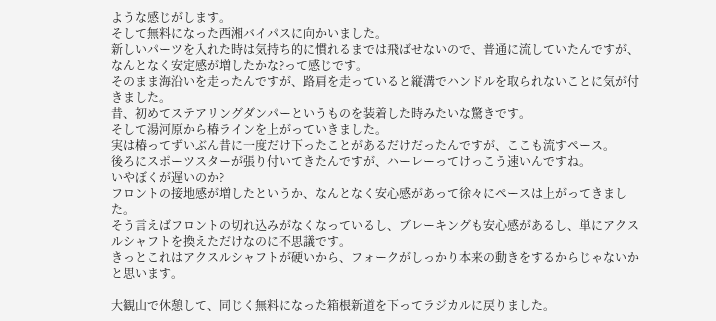ような感じがします。
そして無料になった西湘バイパスに向かいました。
新しいパーツを入れた時は気持ち的に慣れるまでは飛ばせないので、普通に流していたんですが、なんとなく安定感が増したかな?って感じです。
そのまま海沿いを走ったんですが、路肩を走っていると縦溝でハンドルを取られないことに気が付きました。
昔、初めてステアリングダンパーというものを装着した時みたいな驚きです。
そして湯河原から椿ラインを上がっていきました。
実は椿ってずいぶん昔に一度だけ下ったことがあるだけだったんですが、ここも流すペース。
後ろにスポーツスターが張り付いてきたんですが、ハーレーってけっこう速いんですね。
いやぼくが遅いのか?
フロントの接地感が増したというか、なんとなく安心感があって徐々にペースは上がってきました。
そう言えばフロントの切れ込みがなくなっているし、ブレーキングも安心感があるし、単にアクスルシャフトを換えただけなのに不思議です。
きっとこれはアクスルシャフトが硬いから、フォークがしっかり本来の動きをするからじゃないかと思います。

大観山で休憩して、同じく無料になった箱根新道を下ってラジカルに戻りました。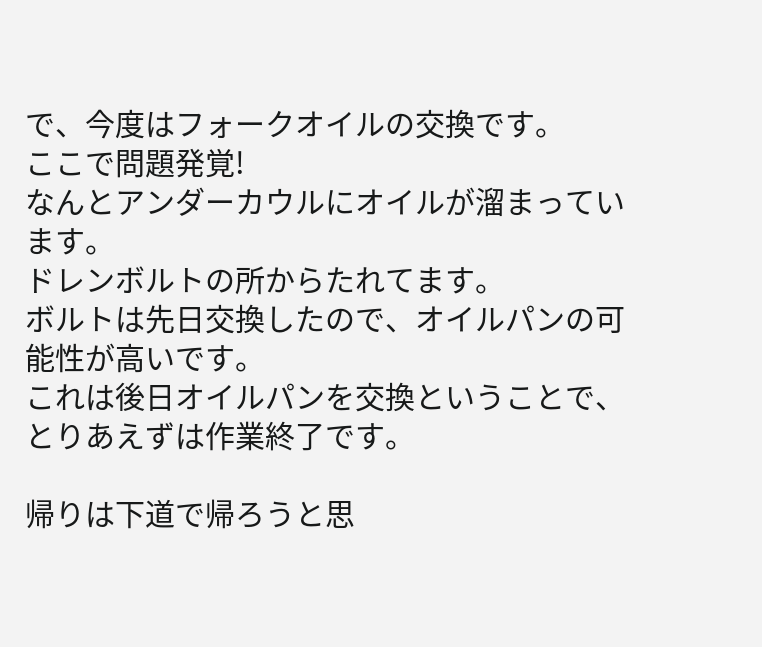で、今度はフォークオイルの交換です。
ここで問題発覚!
なんとアンダーカウルにオイルが溜まっています。
ドレンボルトの所からたれてます。
ボルトは先日交換したので、オイルパンの可能性が高いです。
これは後日オイルパンを交換ということで、とりあえずは作業終了です。

帰りは下道で帰ろうと思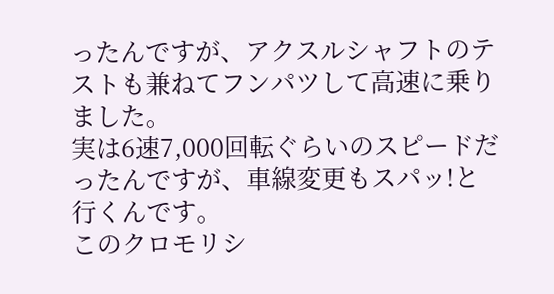ったんですが、アクスルシャフトのテストも兼ねてフンパツして高速に乗りました。
実は6速7,000回転ぐらいのスピードだったんですが、車線変更もスパッ!と行くんです。
このクロモリシ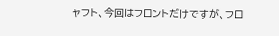ャフト、今回はフロントだけですが、フロ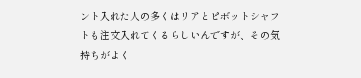ント入れた人の多くはリアとピボットシャフトも注文入れてくるらしいんですが、その気持ちがよく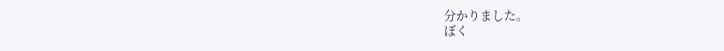分かりました。
ぼく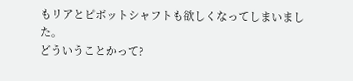もリアとピボットシャフトも欲しくなってしまいました。
どういうことかって?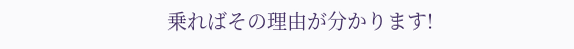乗ればその理由が分かります!